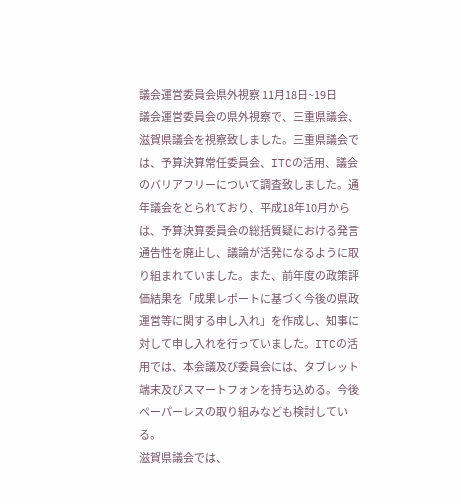議会運営委員会県外視察 11月18日~19日
議会運営委員会の県外視察で、三重県議会、滋賀県議会を視察致しました。三重県議会では、予算決算常任委員会、ITCの活用、議会のバリアフリーについて調査致しました。通年議会をとられており、平成18年10月からは、予算決算委員会の総括質疑における発言通告性を廃止し、議論が活発になるように取り組まれていました。また、前年度の政策評価結果を「成果レポートに基づく今後の県政運営等に関する申し入れ」を作成し、知事に対して申し入れを行っていました。ITCの活用では、本会議及び委員会には、タブレット端末及びスマートフォンを持ち込める。今後ペーパーレスの取り組みなども検討している。
滋賀県議会では、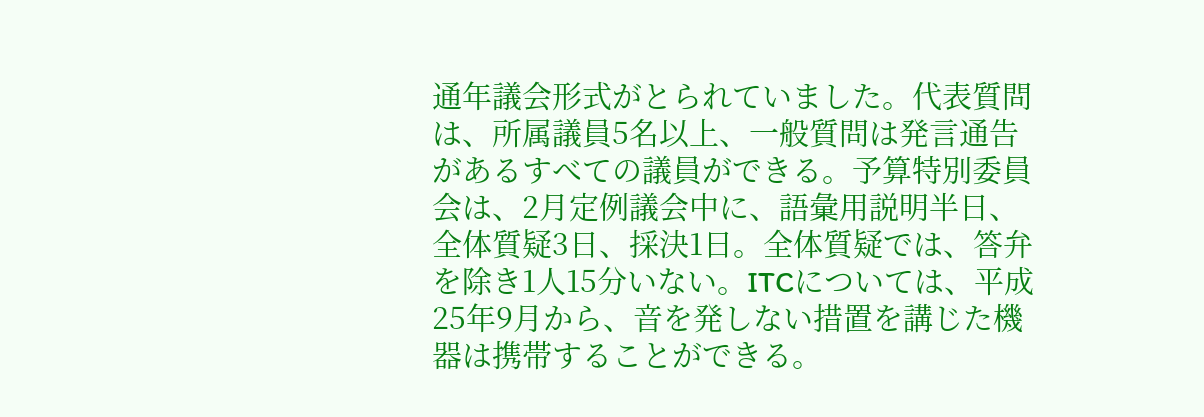通年議会形式がとられていました。代表質問は、所属議員5名以上、一般質問は発言通告があるすべての議員ができる。予算特別委員会は、2月定例議会中に、語彙用説明半日、全体質疑3日、採決1日。全体質疑では、答弁を除き1人15分いない。ITCについては、平成25年9月から、音を発しない措置を講じた機器は携帯することができる。